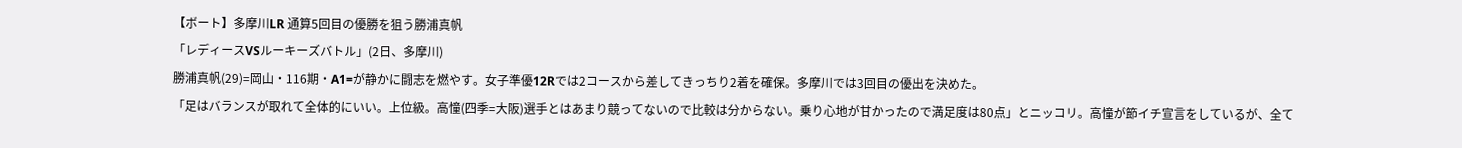【ボート】多摩川LR 通算5回目の優勝を狙う勝浦真帆
「レディースVSルーキーズバトル」(2日、多摩川)
勝浦真帆(29)=岡山・116期・A1=が静かに闘志を燃やす。女子準優12Rでは2コースから差してきっちり2着を確保。多摩川では3回目の優出を決めた。
「足はバランスが取れて全体的にいい。上位級。高憧(四季=大阪)選手とはあまり競ってないので比較は分からない。乗り心地が甘かったので満足度は80点」とニッコリ。高憧が節イチ宣言をしているが、全て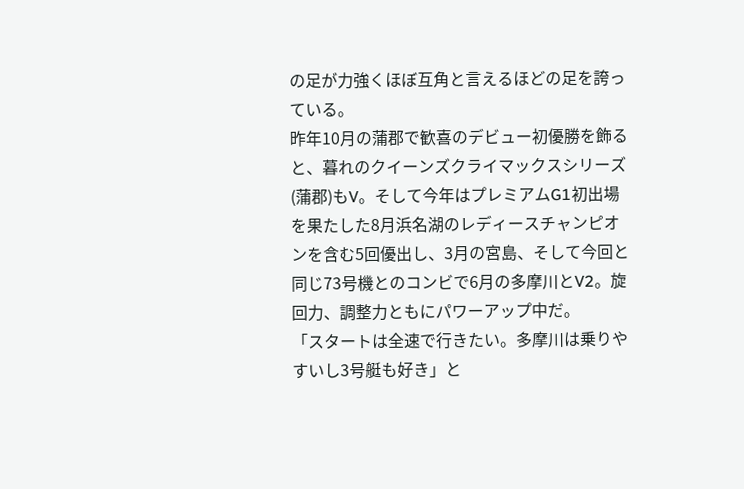の足が力強くほぼ互角と言えるほどの足を誇っている。
昨年10月の蒲郡で歓喜のデビュー初優勝を飾ると、暮れのクイーンズクライマックスシリーズ(蒲郡)もV。そして今年はプレミアムG1初出場を果たした8月浜名湖のレディースチャンピオンを含む5回優出し、3月の宮島、そして今回と同じ73号機とのコンビで6月の多摩川とV2。旋回力、調整力ともにパワーアップ中だ。
「スタートは全速で行きたい。多摩川は乗りやすいし3号艇も好き」と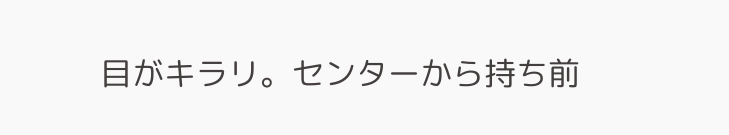目がキラリ。センターから持ち前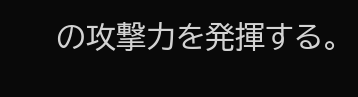の攻撃力を発揮する。